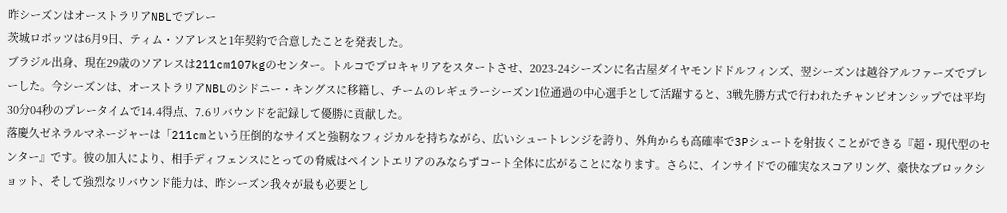昨シーズンはオーストラリアNBLでプレー
茨城ロボッツは6月9日、ティム・ソアレスと1年契約で合意したことを発表した。
ブラジル出身、現在29歳のソアレスは211cm107kgのセンター。トルコでプロキャリアをスタートさせ、2023-24シーズンに名古屋ダイヤモンドドルフィンズ、翌シーズンは越谷アルファーズでプレーした。今シーズンは、オーストラリアNBLのシドニー・キングスに移籍し、チームのレギュラーシーズン1位通過の中心選手として活躍すると、3戦先勝方式で行われたチャンピオンシップでは平均30分04秒のプレータイムで14.4得点、7.6リバウンドを記録して優勝に貢献した。
落慶久ゼネラルマネージャーは「211cmという圧倒的なサイズと強靭なフィジカルを持ちながら、広いシュートレンジを誇り、外角からも高確率で3Pシュートを射抜くことができる『超・現代型のセンター』です。彼の加入により、相手ディフェンスにとっての脅威はペイントエリアのみならずコート全体に広がることになります。さらに、インサイドでの確実なスコアリング、豪快なブロックショット、そして強烈なリバウンド能力は、昨シーズン我々が最も必要とし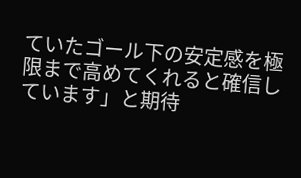ていたゴール下の安定感を極限まで高めてくれると確信しています」と期待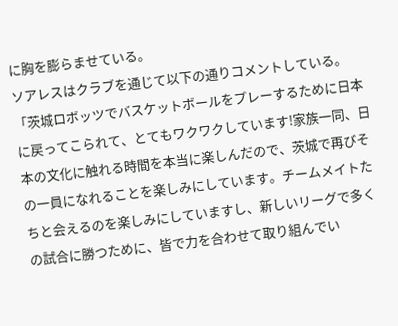に胸を膨らませている。
ソアレスはクラブを通じて以下の通りコメントしている。「茨城ロボッツでバスケットボールをプレーするために日本に戻ってこられて、とてもワクワクしています!家族一同、日本の文化に触れる時間を本当に楽しんだので、茨城で再びその一員になれることを楽しみにしています。チームメイトたちと会えるのを楽しみにしていますし、新しいリーグで多くの試合に勝つために、皆で力を合わせて取り組んでい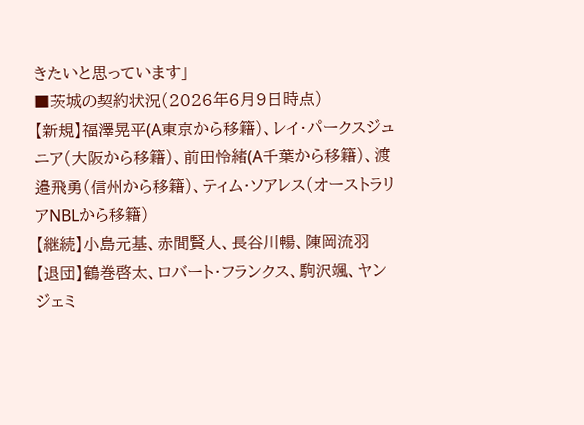きたいと思っています」
■茨城の契約状況(2026年6月9日時点)
【新規】福澤晃平(A東京から移籍)、レイ・パークスジュニア(大阪から移籍)、前田怜緒(A千葉から移籍)、渡邉飛勇(信州から移籍)、ティム・ソアレス(オーストラリアNBLから移籍)
【継続】小島元基、赤間賢人、長谷川暢、陳岡流羽
【退団】鶴巻啓太、ロバート・フランクス、駒沢颯、ヤン ジェミ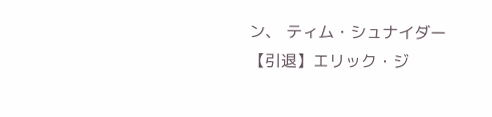ン、 ティム・シュナイダー
【引退】エリック・ジ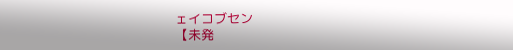ェイコブセン
【未発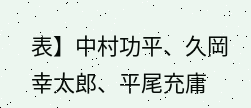表】中村功平、久岡幸太郎、平尾充庸